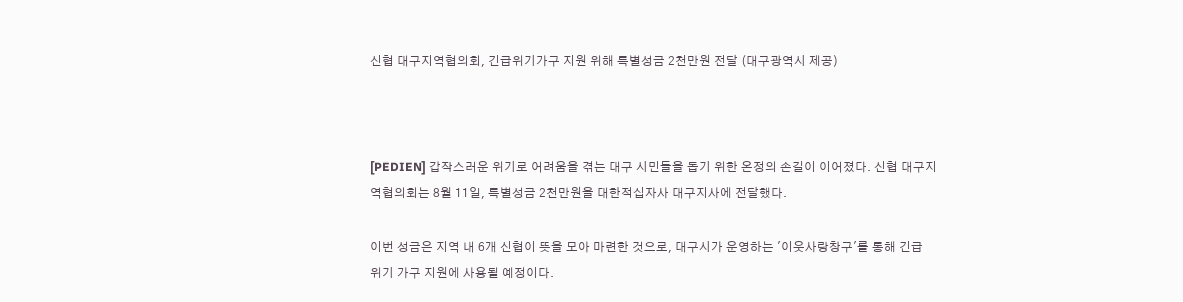신협 대구지역협의회, 긴급위기가구 지원 위해 특별성금 2천만원 전달 (대구광역시 제공)



[PEDIEN] 갑작스러운 위기로 어려움을 겪는 대구 시민들을 돕기 위한 온정의 손길이 이어졌다. 신협 대구지역협의회는 8월 11일, 특별성금 2천만원을 대한적십자사 대구지사에 전달했다.

이번 성금은 지역 내 6개 신협이 뜻을 모아 마련한 것으로, 대구시가 운영하는 '이웃사랑창구'를 통해 긴급 위기 가구 지원에 사용될 예정이다.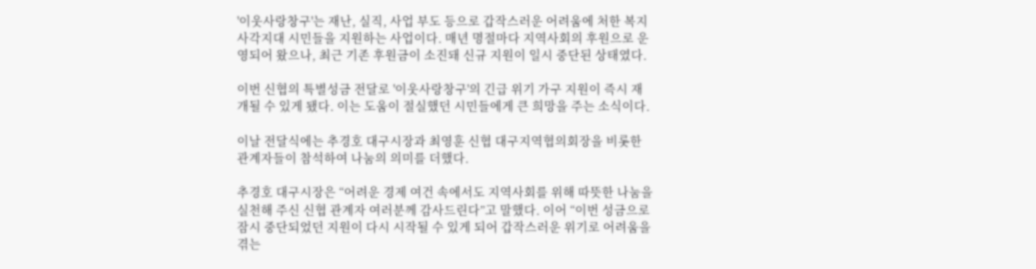'이웃사랑창구'는 재난, 실직, 사업 부도 등으로 갑작스러운 어려움에 처한 복지 사각지대 시민들을 지원하는 사업이다. 매년 명절마다 지역사회의 후원으로 운영되어 왔으나, 최근 기존 후원금이 소진돼 신규 지원이 일시 중단된 상태였다.

이번 신협의 특별성금 전달로 '이웃사랑창구'의 긴급 위기 가구 지원이 즉시 재개될 수 있게 됐다. 이는 도움이 절실했던 시민들에게 큰 희망을 주는 소식이다.

이날 전달식에는 추경호 대구시장과 최영훈 신협 대구지역협의회장을 비롯한 관계자들이 참석하여 나눔의 의미를 더했다.

추경호 대구시장은 “어려운 경제 여건 속에서도 지역사회를 위해 따뜻한 나눔을 실천해 주신 신협 관계자 여러분께 감사드린다”고 말했다. 이어 “이번 성금으로 잠시 중단되었던 지원이 다시 시작될 수 있게 되어 갑작스러운 위기로 어려움을 겪는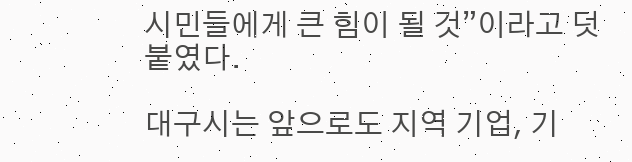시민들에게 큰 힘이 될 것”이라고 덧붙였다.

대구시는 앞으로도 지역 기업, 기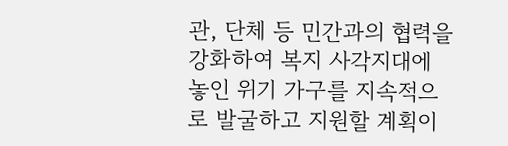관, 단체 등 민간과의 협력을 강화하여 복지 사각지대에 놓인 위기 가구를 지속적으로 발굴하고 지원할 계획이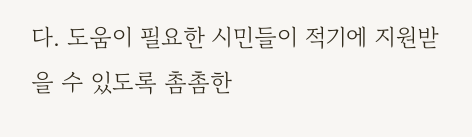다. 도움이 필요한 시민들이 적기에 지원받을 수 있도록 촘촘한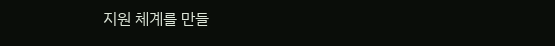지원 체계를 만들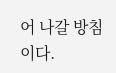어 나갈 방침이다.